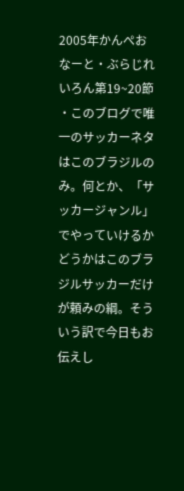2005年かんぺおなーと・ぶらじれいろん第19~20節
・このブログで唯一のサッカーネタはこのブラジルのみ。何とか、「サッカージャンル」でやっていけるかどうかはこのブラジルサッカーだけが頼みの綱。そういう訳で今日もお伝えし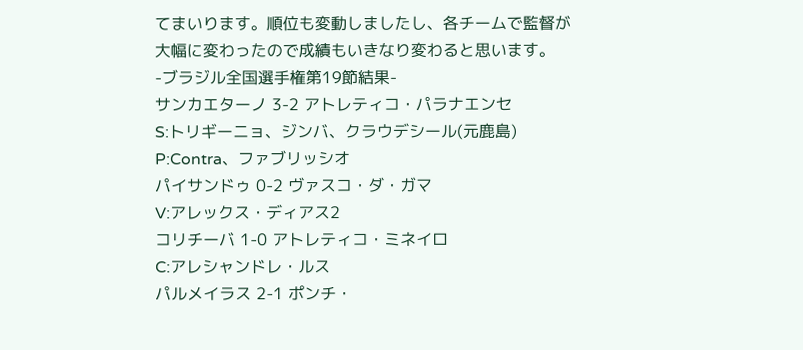てまいります。順位も変動しましたし、各チームで監督が大幅に変わったので成績もいきなり変わると思います。
-ブラジル全国選手権第19節結果-
サンカエターノ 3-2 アトレティコ・パラナエンセ
S:トリギーニョ、ジンバ、クラウデシール(元鹿島)
P:Contra、ファブリッシオ
パイサンドゥ 0-2 ヴァスコ・ダ・ガマ
V:アレックス・ディアス2
コリチーバ 1-0 アトレティコ・ミネイロ
C:アレシャンドレ・ルス
パルメイラス 2-1 ポンチ・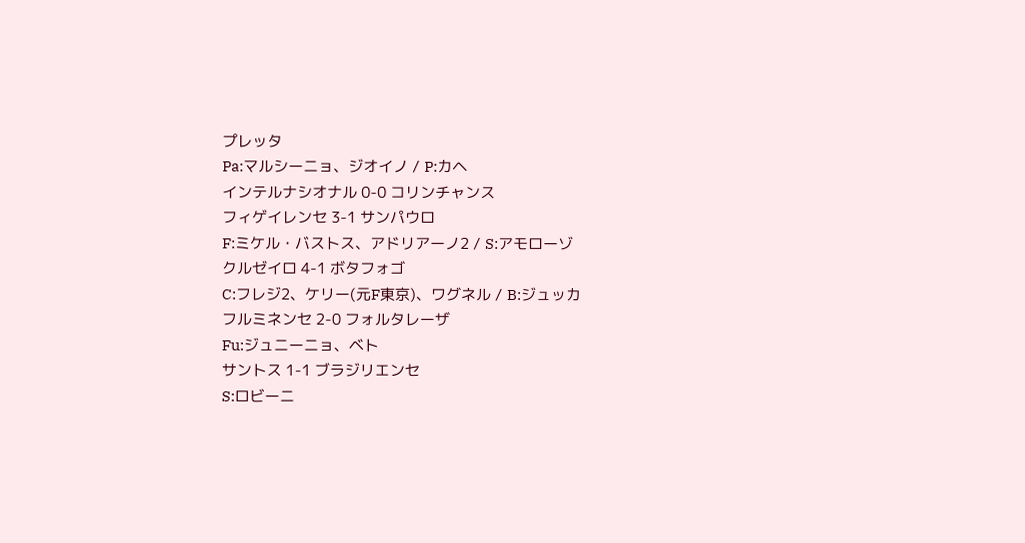プレッタ
Pa:マルシーニョ、ジオイノ / P:カヘ
インテルナシオナル 0-0 コリンチャンス
フィゲイレンセ 3-1 サンパウロ
F:ミケル・バストス、アドリアーノ2 / S:アモローゾ
クルゼイロ 4-1 ボタフォゴ
C:フレジ2、ケリー(元F東京)、ワグネル / B:ジュッカ
フルミネンセ 2-0 フォルタレーザ
Fu:ジュニーニョ、ベト
サントス 1-1 ブラジリエンセ
S:ロビーニ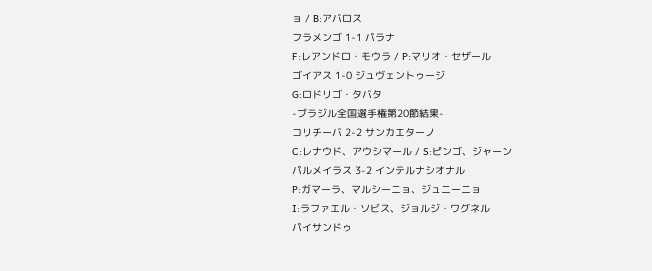ョ / B:アバロス
フラメンゴ 1-1 パラナ
F:レアンドロ・モウラ / P:マリオ・セザール
ゴイアス 1-0 ジュヴェントゥージ
G:ロドリゴ・タバタ
-ブラジル全国選手権第20節結果-
コリチーバ 2-2 サンカエターノ
C:レナウド、アウシマール / S:ピンゴ、ジャーン
パルメイラス 3-2 インテルナシオナル
P:ガマーラ、マルシーニョ、ジュニーニョ
I:ラファエル・ソビス、ジョルジ・ワグネル
パイサンドゥ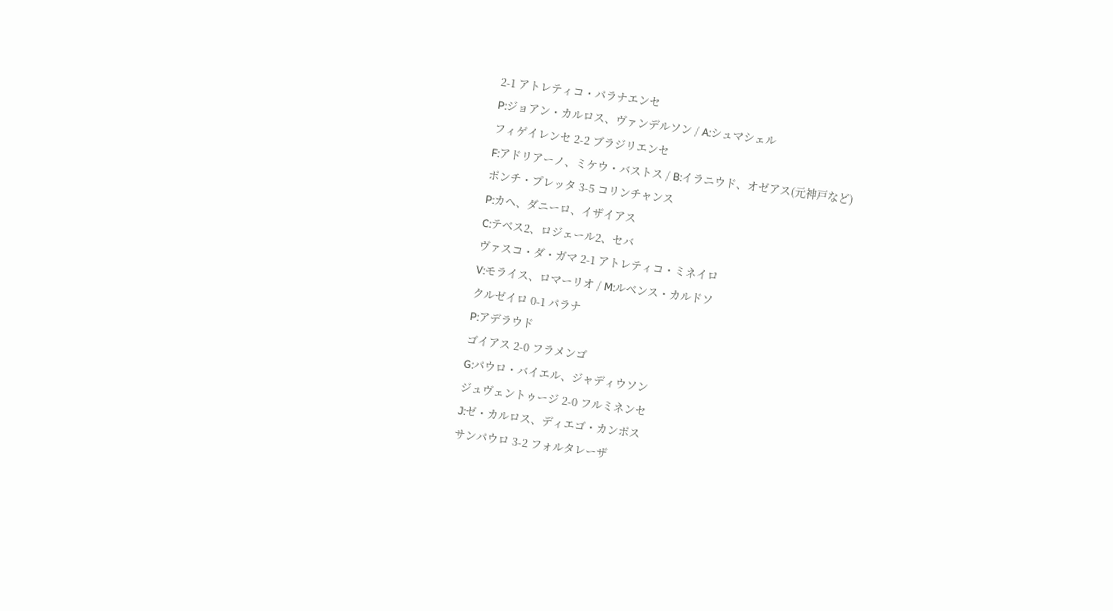2-1 アトレティコ・パラナエンセ
P:ジョアン・カルロス、ヴァンデルソン / A:シュマシェル
フィゲイレンセ 2-2 ブラジリエンセ
F:アドリアーノ、ミケウ・バストス / B:イラニウド、オゼアス(元神戸など)
ポンチ・プレッタ 3-5 コリンチャンス
P:カヘ、ダニーロ、イザイアス
C:テベス2、ロジェール2、セバ
ヴァスコ・ダ・ガマ 2-1 アトレティコ・ミネイロ
V:モライス、ロマーリオ / M:ルベンス・カルドソ
クルゼイロ 0-1 パラナ
P:アデラウド
ゴイアス 2-0 フラメンゴ
G:パウロ・バイエル、ジャディウソン
ジュヴェントゥージ 2-0 フルミネンセ
J:ゼ・カルロス、ディエゴ・カンポス
サンパウロ 3-2 フォルタレーザ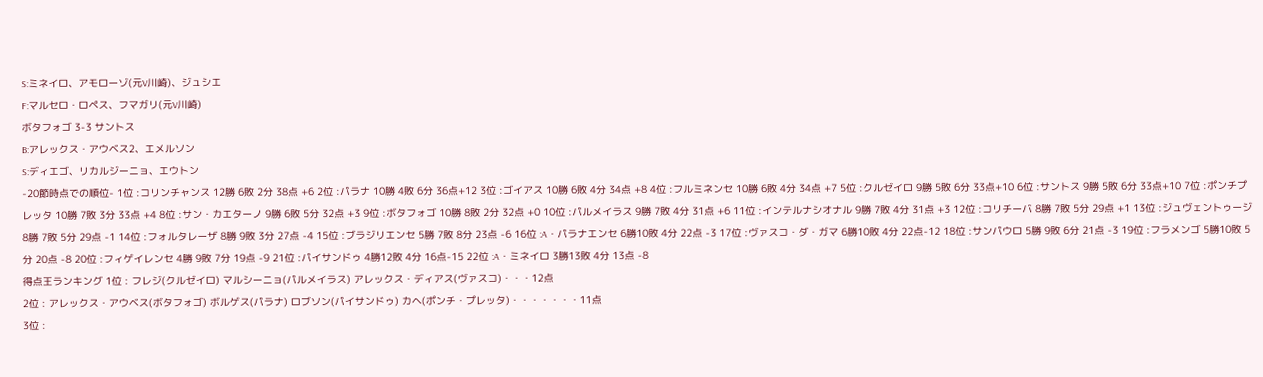S:ミネイロ、アモローゾ(元V川崎)、ジュシエ
F:マルセロ・ロペス、フマガリ(元V川崎)
ボタフォゴ 3-3 サントス
B:アレックス・アウベス2、エメルソン
S:ディエゴ、リカルジーニョ、エウトン
-20節時点での順位- 1位 :コリンチャンス 12勝 6敗 2分 38点 +6 2位 :パラナ 10勝 4敗 6分 36点+12 3位 :ゴイアス 10勝 6敗 4分 34点 +8 4位 :フルミネンセ 10勝 6敗 4分 34点 +7 5位 :クルゼイロ 9勝 5敗 6分 33点+10 6位 :サントス 9勝 5敗 6分 33点+10 7位 :ポンチプレッタ 10勝 7敗 3分 33点 +4 8位 :サン・カエターノ 9勝 6敗 5分 32点 +3 9位 :ボタフォゴ 10勝 8敗 2分 32点 +0 10位 :パルメイラス 9勝 7敗 4分 31点 +6 11位 :インテルナシオナル 9勝 7敗 4分 31点 +3 12位 :コリチーバ 8勝 7敗 5分 29点 +1 13位 :ジュヴェントゥージ 8勝 7敗 5分 29点 -1 14位 :フォルタレーザ 8勝 9敗 3分 27点 -4 15位 :ブラジリエンセ 5勝 7敗 8分 23点 -6 16位 :A・パラナエンセ 6勝10敗 4分 22点 -3 17位 :ヴァスコ・ダ・ガマ 6勝10敗 4分 22点-12 18位 :サンパウロ 5勝 9敗 6分 21点 -3 19位 :フラメンゴ 5勝10敗 5分 20点 -8 20位 :フィゲイレンセ 4勝 9敗 7分 19点 -9 21位 :パイサンドゥ 4勝12敗 4分 16点-15 22位 :A・ミネイロ 3勝13敗 4分 13点 -8
得点王ランキング 1位 : フレジ(クルゼイロ) マルシーニョ(パルメイラス) アレックス・ディアス(ヴァスコ)・・・12点
2位 : アレックス・アウベス(ボタフォゴ) ボルゲス(パラナ) ロブソン(パイサンドゥ) カヘ(ポンチ・プレッタ)・・・・・・・11点
3位 :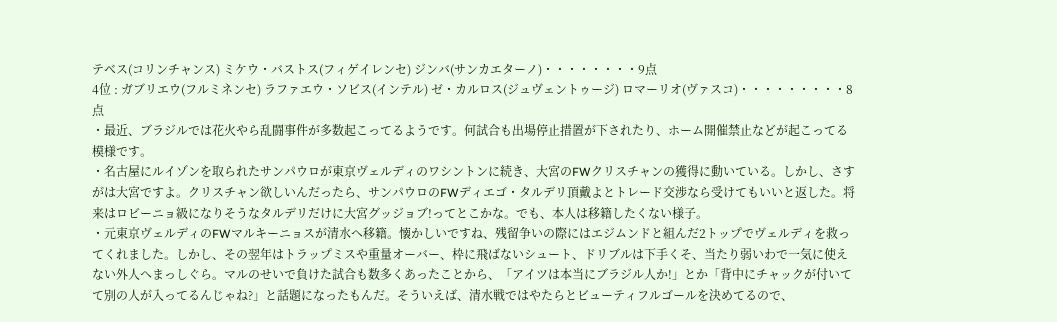テベス(コリンチャンス) ミケウ・バストス(フィゲイレンセ) ジンバ(サンカエターノ)・・・・・・・・9点
4位 : ガブリエウ(フルミネンセ) ラファエウ・ソビス(インテル) ゼ・カルロス(ジュヴェントゥージ) ロマーリオ(ヴァスコ)・・・・・・・・・8点
・最近、ブラジルでは花火やら乱闘事件が多数起こってるようです。何試合も出場停止措置が下されたり、ホーム開催禁止などが起こってる模様です。
・名古屋にルイゾンを取られたサンパウロが東京ヴェルディのワシントンに続き、大宮のFWクリスチャンの獲得に動いている。しかし、さすがは大宮ですよ。クリスチャン欲しいんだったら、サンパウロのFWディエゴ・タルデリ頂戴よとトレード交渉なら受けてもいいと返した。将来はロビーニョ級になりそうなタルデリだけに大宮グッジョブ!ってとこかな。でも、本人は移籍したくない様子。
・元東京ヴェルディのFWマルキーニョスが清水へ移籍。懐かしいですね、残留争いの際にはエジムンドと組んだ2トップでヴェルディを救ってくれました。しかし、その翌年はトラップミスや重量オーバー、枠に飛ばないシュート、ドリブルは下手くそ、当たり弱いわで一気に使えない外人へまっしぐら。マルのせいで負けた試合も数多くあったことから、「アイツは本当にブラジル人か!」とか「背中にチャックが付いてて別の人が入ってるんじゃね?」と話題になったもんだ。そういえば、清水戦ではやたらとビューティフルゴールを決めてるので、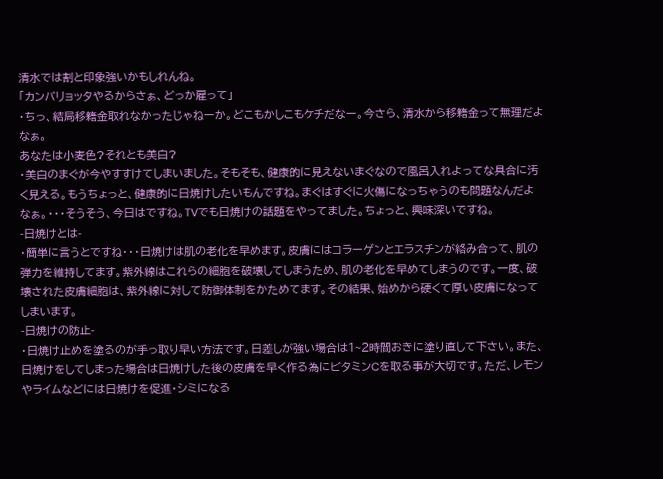清水では割と印象強いかもしれんね。
「カンバリョッタやるからさぁ、どっか雇って」
・ちっ、結局移籍金取れなかったじゃねーか。どこもかしこもケチだなー。今さら、清水から移籍金って無理だよなぁ。
あなたは小麦色?それとも美白?
・美白のまぐが今やすすけてしまいました。そもそも、健康的に見えないまぐなので風呂入れよってな具合に汚く見える。もうちょっと、健康的に日焼けしたいもんですね。まぐはすぐに火傷になっちゃうのも問題なんだよなぁ。・・・そうそう、今日はですね。TVでも日焼けの話題をやってました。ちょっと、興味深いですね。
-日焼けとは-
・簡単に言うとですね・・・日焼けは肌の老化を早めます。皮膚にはコラーゲンとエラスチンが絡み合って、肌の弾力を維持してます。紫外線はこれらの細胞を破壊してしまうため、肌の老化を早めてしまうのです。一度、破壊された皮膚細胞は、紫外線に対して防御体制をかためてます。その結果、始めから硬くて厚い皮膚になってしまいます。
-日焼けの防止-
・日焼け止めを塗るのが手っ取り早い方法です。日差しが強い場合は1~2時間おきに塗り直して下さい。また、日焼けをしてしまった場合は日焼けした後の皮膚を早く作る為にビタミンCを取る事が大切です。ただ、レモンやライムなどには日焼けを促進・シミになる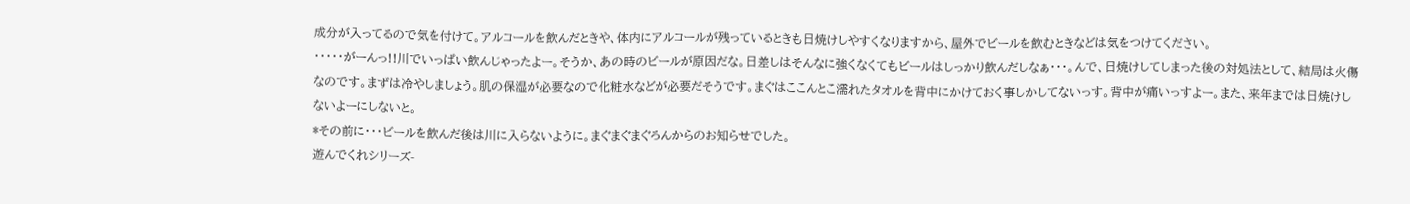成分が入ってるので気を付けて。アルコールを飲んだときや、体内にアルコールが残っているときも日焼けしやすくなりますから、屋外でビールを飲むときなどは気をつけてください。
・・・・・がーんっ!!川でいっぱい飲んじゃったよー。そうか、あの時のビールが原因だな。日差しはそんなに強くなくてもビールはしっかり飲んだしなぁ・・・。んで、日焼けしてしまった後の対処法として、結局は火傷なのです。まずは冷やしましょう。肌の保湿が必要なので化粧水などが必要だそうです。まぐはここんとこ濡れたタオルを背中にかけておく事しかしてないっす。背中が痛いっすよー。また、来年までは日焼けしないよーにしないと。
*その前に・・・ビールを飲んだ後は川に入らないように。まぐまぐまぐろんからのお知らせでした。
遊んでくれシリーズ-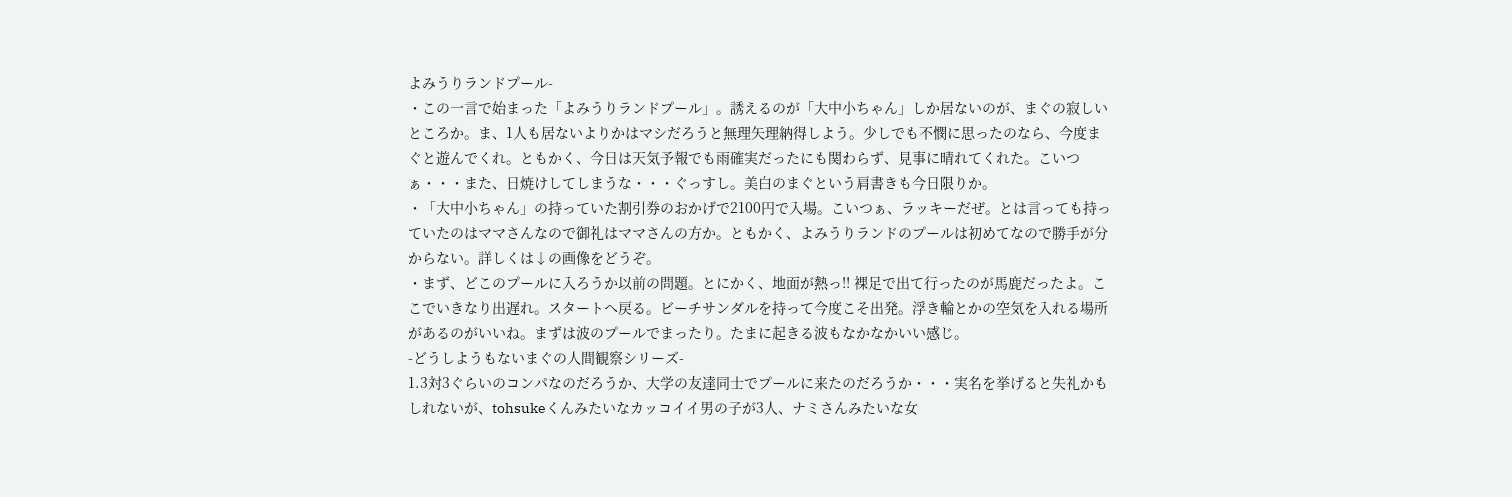よみうりランドプール-
・この一言で始まった「よみうりランドプール」。誘えるのが「大中小ちゃん」しか居ないのが、まぐの寂しいところか。ま、1人も居ないよりかはマシだろうと無理矢理納得しよう。少しでも不憫に思ったのなら、今度まぐと遊んでくれ。ともかく、今日は天気予報でも雨確実だったにも関わらず、見事に晴れてくれた。こいつぁ・・・また、日焼けしてしまうな・・・ぐっすし。美白のまぐという肩書きも今日限りか。
・「大中小ちゃん」の持っていた割引券のおかげで2100円で入場。こいつぁ、ラッキーだぜ。とは言っても持っていたのはママさんなので御礼はママさんの方か。ともかく、よみうりランドのプールは初めてなので勝手が分からない。詳しくは↓の画像をどうぞ。
・まず、どこのプールに入ろうか以前の問題。とにかく、地面が熱っ!! 裸足で出て行ったのが馬鹿だったよ。ここでいきなり出遅れ。スタートへ戻る。ビーチサンダルを持って今度こそ出発。浮き輪とかの空気を入れる場所があるのがいいね。まずは波のプールでまったり。たまに起きる波もなかなかいい感じ。
-どうしようもないまぐの人間観察シリーズ-
1.3対3ぐらいのコンパなのだろうか、大学の友達同士でプールに来たのだろうか・・・実名を挙げると失礼かもしれないが、tohsukeくんみたいなカッコイイ男の子が3人、ナミさんみたいな女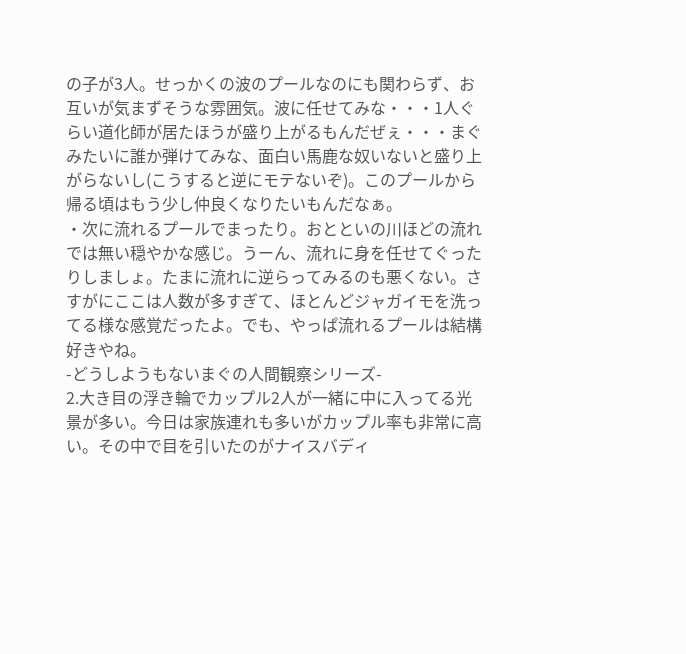の子が3人。せっかくの波のプールなのにも関わらず、お互いが気まずそうな雰囲気。波に任せてみな・・・1人ぐらい道化師が居たほうが盛り上がるもんだぜぇ・・・まぐみたいに誰か弾けてみな、面白い馬鹿な奴いないと盛り上がらないし(こうすると逆にモテないぞ)。このプールから帰る頃はもう少し仲良くなりたいもんだなぁ。
・次に流れるプールでまったり。おとといの川ほどの流れでは無い穏やかな感じ。うーん、流れに身を任せてぐったりしましょ。たまに流れに逆らってみるのも悪くない。さすがにここは人数が多すぎて、ほとんどジャガイモを洗ってる様な感覚だったよ。でも、やっぱ流れるプールは結構好きやね。
-どうしようもないまぐの人間観察シリーズ-
2.大き目の浮き輪でカップル2人が一緒に中に入ってる光景が多い。今日は家族連れも多いがカップル率も非常に高い。その中で目を引いたのがナイスバディ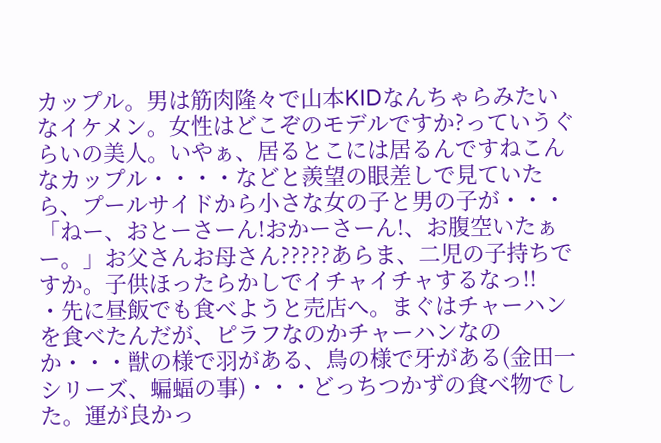カップル。男は筋肉隆々で山本KIDなんちゃらみたいなイケメン。女性はどこぞのモデルですか?っていうぐらいの美人。いやぁ、居るとこには居るんですねこんなカップル・・・・などと羨望の眼差しで見ていたら、プールサイドから小さな女の子と男の子が・・・「ねー、おとーさーん!おかーさーん!、お腹空いたぁー。」お父さんお母さん?????あらま、二児の子持ちですか。子供ほったらかしでイチャイチャするなっ!!
・先に昼飯でも食べようと売店へ。まぐはチャーハンを食べたんだが、ピラフなのかチャーハンなのか・・・獣の様で羽がある、鳥の様で牙がある(金田一シリーズ、蝙蝠の事)・・・どっちつかずの食べ物でした。運が良かっ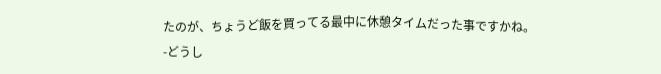たのが、ちょうど飯を買ってる最中に休憩タイムだった事ですかね。
-どうし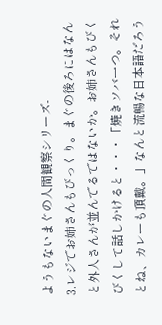ようもないまぐの人間観察シリーズ-
3.レジでお姉さんもびっくり。まぐの後ろにはなんと外人さんが並んでるではないか。お姉さんもびくびくして話しかけると・・・「焼きソバ一つ。それとね、カレーも頂戴。」なんと流暢な日本語だろう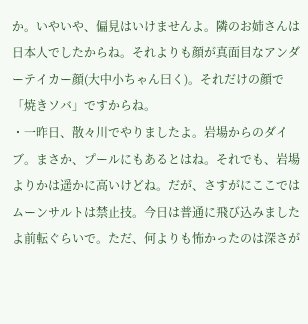か。いやいや、偏見はいけませんよ。隣のお姉さんは日本人でしたからね。それよりも顔が真面目なアンダーテイカー顔(大中小ちゃん曰く)。それだけの顔で「焼きソバ」ですからね。
・一昨日、散々川でやりましたよ。岩場からのダイブ。まさか、プールにもあるとはね。それでも、岩場よりかは遥かに高いけどね。だが、さすがにここではムーンサルトは禁止技。今日は普通に飛び込みましたよ前転ぐらいで。ただ、何よりも怖かったのは深さが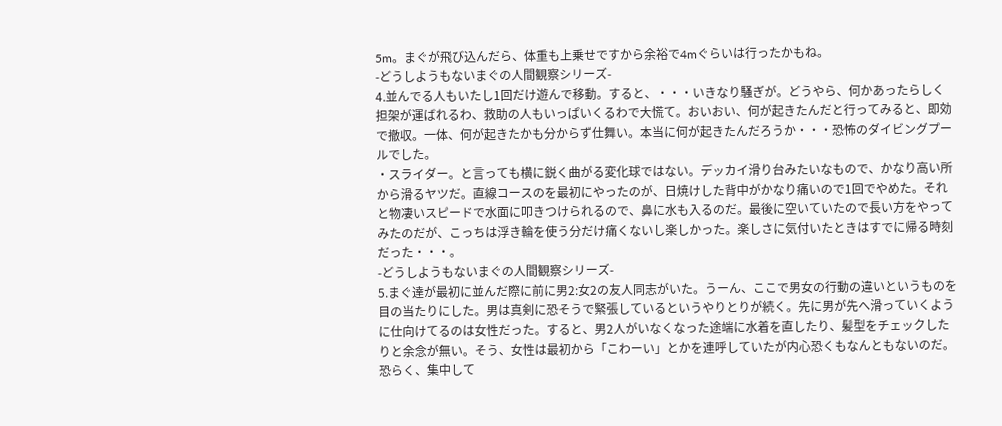5m。まぐが飛び込んだら、体重も上乗せですから余裕で4mぐらいは行ったかもね。
-どうしようもないまぐの人間観察シリーズ-
4.並んでる人もいたし1回だけ遊んで移動。すると、・・・いきなり騒ぎが。どうやら、何かあったらしく担架が運ばれるわ、救助の人もいっぱいくるわで大慌て。おいおい、何が起きたんだと行ってみると、即効で撤収。一体、何が起きたかも分からず仕舞い。本当に何が起きたんだろうか・・・恐怖のダイビングプールでした。
・スライダー。と言っても横に鋭く曲がる変化球ではない。デッカイ滑り台みたいなもので、かなり高い所から滑るヤツだ。直線コースのを最初にやったのが、日焼けした背中がかなり痛いので1回でやめた。それと物凄いスピードで水面に叩きつけられるので、鼻に水も入るのだ。最後に空いていたので長い方をやってみたのだが、こっちは浮き輪を使う分だけ痛くないし楽しかった。楽しさに気付いたときはすでに帰る時刻だった・・・。
-どうしようもないまぐの人間観察シリーズ-
5.まぐ達が最初に並んだ際に前に男2:女2の友人同志がいた。うーん、ここで男女の行動の違いというものを目の当たりにした。男は真剣に恐そうで緊張しているというやりとりが続く。先に男が先へ滑っていくように仕向けてるのは女性だった。すると、男2人がいなくなった途端に水着を直したり、髪型をチェックしたりと余念が無い。そう、女性は最初から「こわーい」とかを連呼していたが内心恐くもなんともないのだ。恐らく、集中して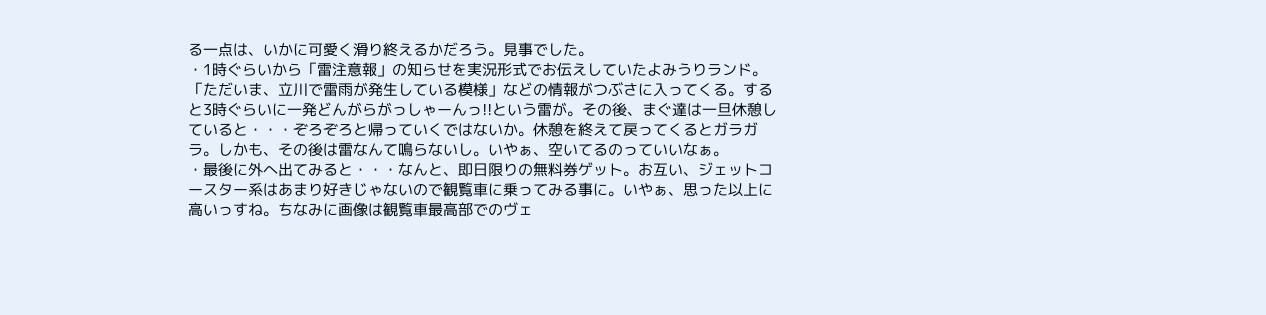る一点は、いかに可愛く滑り終えるかだろう。見事でした。
・1時ぐらいから「雷注意報」の知らせを実況形式でお伝えしていたよみうりランド。「ただいま、立川で雷雨が発生している模様」などの情報がつぶさに入ってくる。すると3時ぐらいに一発どんがらがっしゃーんっ!!という雷が。その後、まぐ達は一旦休憩していると・・・ぞろぞろと帰っていくではないか。休憩を終えて戻ってくるとガラガラ。しかも、その後は雷なんて鳴らないし。いやぁ、空いてるのっていいなぁ。
・最後に外へ出てみると・・・なんと、即日限りの無料券ゲット。お互い、ジェットコースター系はあまり好きじゃないので観覧車に乗ってみる事に。いやぁ、思った以上に高いっすね。ちなみに画像は観覧車最高部でのヴェ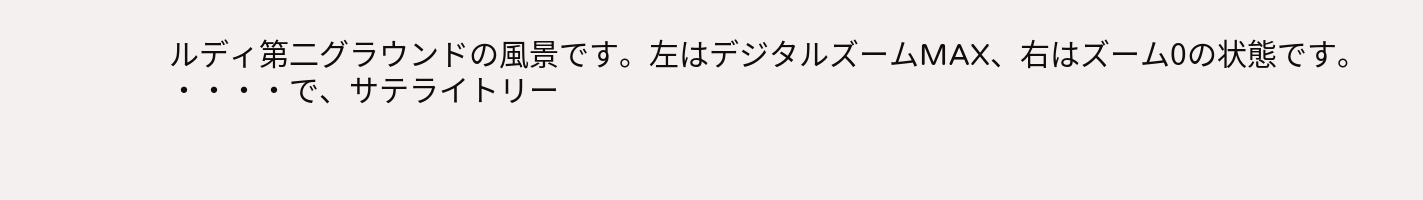ルディ第二グラウンドの風景です。左はデジタルズームMAX、右はズーム0の状態です。
・・・・で、サテライトリー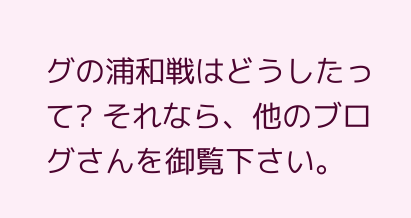グの浦和戦はどうしたって? それなら、他のブログさんを御覧下さい。